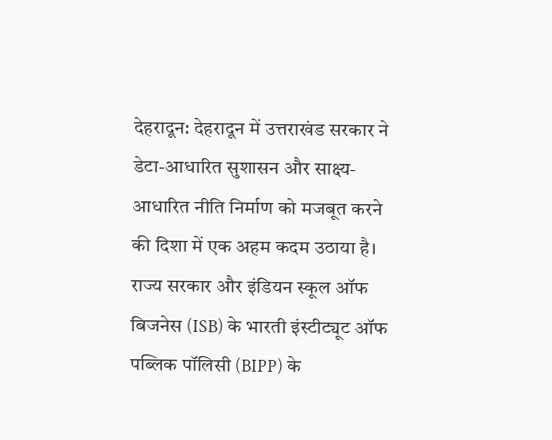देहरादून: देहरादून में उत्तराखंड सरकार ने डेटा-आधारित सुशासन और साक्ष्य-आधारित नीति निर्माण को मजबूत करने की दिशा में एक अहम कदम उठाया है। राज्य सरकार और इंडियन स्कूल ऑफ बिजनेस (ISB) के भारती इंस्टीट्यूट ऑफ पब्लिक पॉलिसी (BIPP) के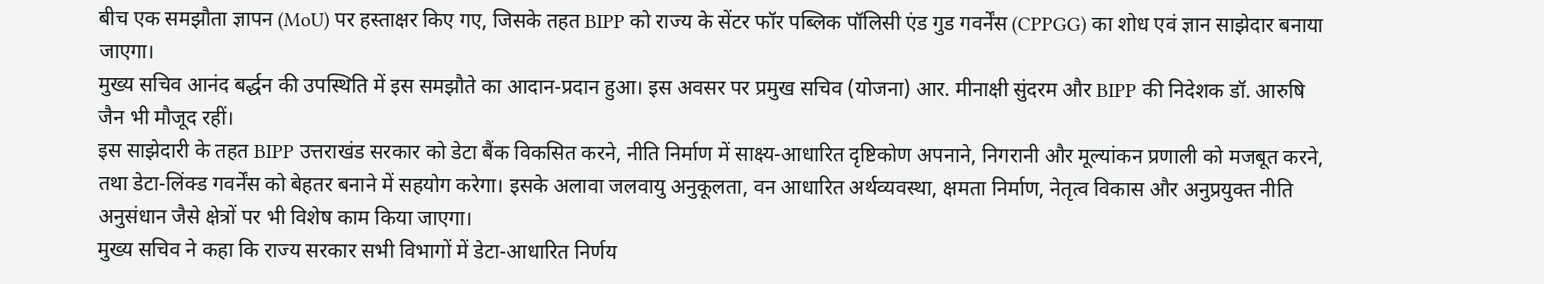बीच एक समझौता ज्ञापन (MoU) पर हस्ताक्षर किए गए, जिसके तहत BIPP को राज्य के सेंटर फॉर पब्लिक पॉलिसी एंड गुड गवर्नेंस (CPPGG) का शोध एवं ज्ञान साझेदार बनाया जाएगा।
मुख्य सचिव आनंद बर्द्धन की उपस्थिति में इस समझौते का आदान-प्रदान हुआ। इस अवसर पर प्रमुख सचिव (योजना) आर. मीनाक्षी सुंदरम और BIPP की निदेशक डॉ. आरुषि जैन भी मौजूद रहीं।
इस साझेदारी के तहत BIPP उत्तराखंड सरकार को डेटा बैंक विकसित करने, नीति निर्माण में साक्ष्य-आधारित दृष्टिकोण अपनाने, निगरानी और मूल्यांकन प्रणाली को मजबूत करने, तथा डेटा-लिंक्ड गवर्नेंस को बेहतर बनाने में सहयोग करेगा। इसके अलावा जलवायु अनुकूलता, वन आधारित अर्थव्यवस्था, क्षमता निर्माण, नेतृत्व विकास और अनुप्रयुक्त नीति अनुसंधान जैसे क्षेत्रों पर भी विशेष काम किया जाएगा।
मुख्य सचिव ने कहा कि राज्य सरकार सभी विभागों में डेटा-आधारित निर्णय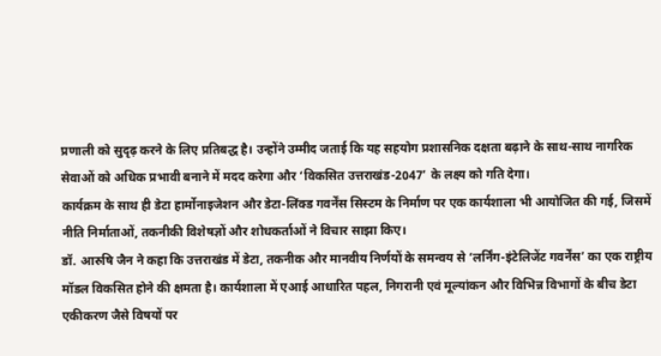प्रणाली को सुदृढ़ करने के लिए प्रतिबद्ध है। उन्होंने उम्मीद जताई कि यह सहयोग प्रशासनिक दक्षता बढ़ाने के साथ-साथ नागरिक सेवाओं को अधिक प्रभावी बनाने में मदद करेगा और ‘विकसित उत्तराखंड-2047’ के लक्ष्य को गति देगा।
कार्यक्रम के साथ ही डेटा हार्मोनाइजेशन और डेटा-लिंक्ड गवर्नेंस सिस्टम के निर्माण पर एक कार्यशाला भी आयोजित की गई, जिसमें नीति निर्माताओं, तकनीकी विशेषज्ञों और शोधकर्ताओं ने विचार साझा किए।
डॉ. आरुषि जैन ने कहा कि उत्तराखंड में डेटा, तकनीक और मानवीय निर्णयों के समन्वय से ‘लर्निंग-इंटेलिजेंट गवर्नेंस’ का एक राष्ट्रीय मॉडल विकसित होने की क्षमता है। कार्यशाला में एआई आधारित पहल, निगरानी एवं मूल्यांकन और विभिन्न विभागों के बीच डेटा एकीकरण जैसे विषयों पर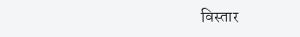विस्तार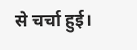से चर्चा हुई।